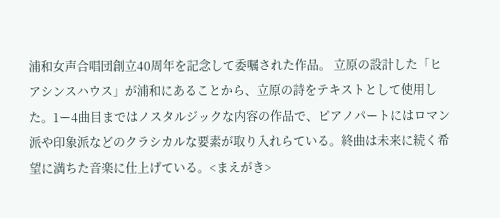浦和女声合唱団創立40周年を記念して委嘱された作品。 立原の設計した「ヒアシンスハウス」が浦和にあることから、立原の詩をテキストとして使用した。1ー4曲目まではノスタルジックな内容の作品で、ピアノパートにはロマン派や印象派などのクラシカルな要素が取り入れらている。終曲は未来に続く希望に満ちた音楽に仕上げている。<まえがき>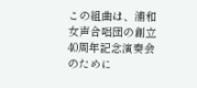この組曲は、浦和女声合唱団の創立40周年記念演奏会のために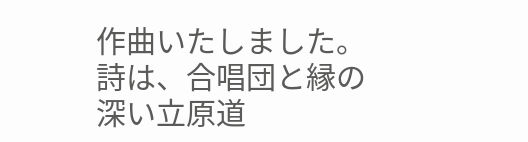作曲いたしました。詩は、合唱団と縁の深い立原道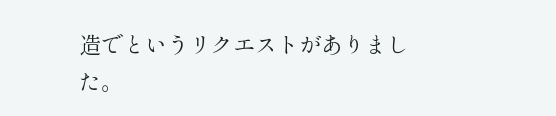造でというリクエストがありました。